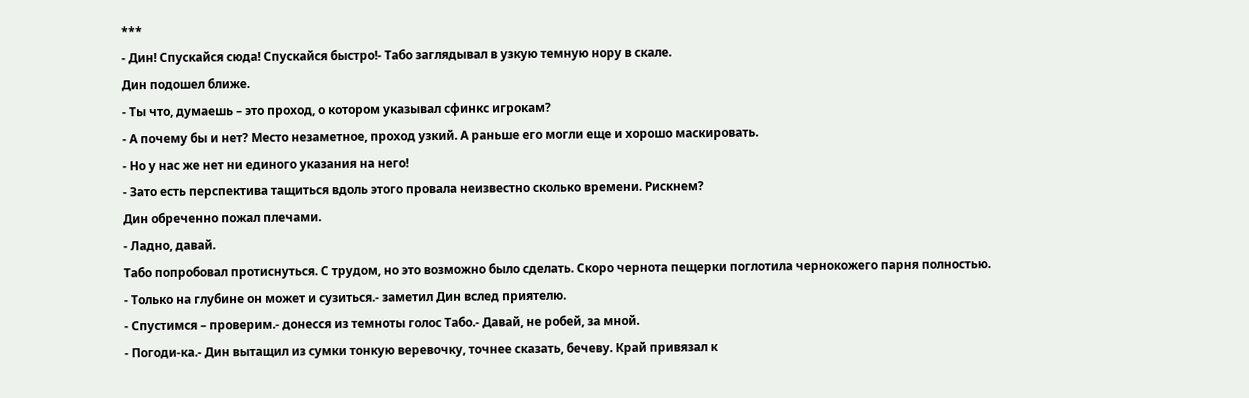***
- Дин! Спускайся сюда! Спускайся быстро!- Табо заглядывал в узкую темную нору в скале.
Дин подошел ближе.
- Ты что, думаешь – это проход, о котором указывал сфинкс игрокам?
- А почему бы и нет? Место незаметное, проход узкий. А раньше его могли еще и хорошо маскировать.
- Но у нас же нет ни единого указания на него!
- Зато есть перспектива тащиться вдоль этого провала неизвестно сколько времени. Рискнем?
Дин обреченно пожал плечами.
- Ладно, давай.
Табо попробовал протиснуться. С трудом, но это возможно было сделать. Скоро чернота пещерки поглотила чернокожего парня полностью.
- Только на глубине он может и сузиться.- заметил Дин вслед приятелю.
- Спустимся – проверим.- донесся из темноты голос Табо.- Давай, не робей, за мной.
- Погоди-ка.- Дин вытащил из сумки тонкую веревочку, точнее сказать, бечеву. Край привязал к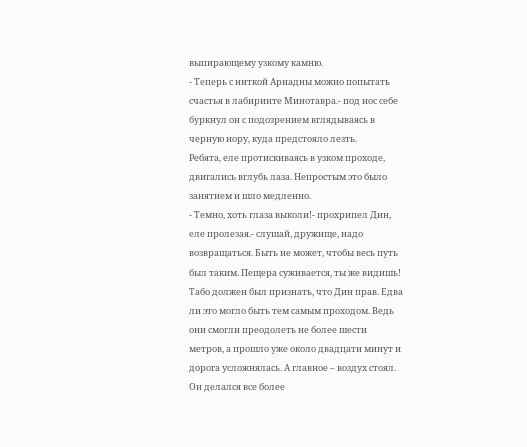выпирающему узкому камню.
- Теперь с ниткой Ариадны можно попытать счастья в лабиринте Минотавра.- под нос себе буркнул он с подозрением вглядываясь в черную нору, куда предстояло лезть.
Ребята, еле протискиваясь в узком проходе, двигались вглубь лаза. Непростым это было занятием и шло медленно.
- Темно, хоть глаза выколи!- прохрипел Дин, еле пролезая.- слушай, дружище, надо возвращаться. Быть не может, чтобы весь путь был таким. Пещера суживается, ты же видишь!
Табо должен был признать, что Дин прав. Едва ли это могло быть тем самым проходом. Ведь они смогли преодолеть не более шести метров, а прошло уже около двадцати минут и дорога усложнялась. А главное – воздух стоял. Он делался все более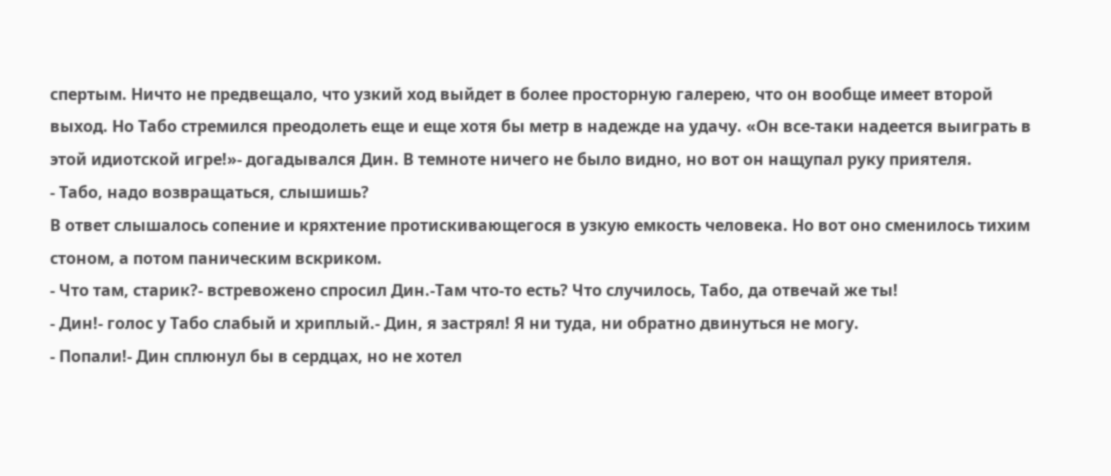спертым. Ничто не предвещало, что узкий ход выйдет в более просторную галерею, что он вообще имеет второй выход. Но Табо стремился преодолеть еще и еще хотя бы метр в надежде на удачу. «Он все-таки надеется выиграть в этой идиотской игре!»- догадывался Дин. В темноте ничего не было видно, но вот он нащупал руку приятеля.
- Табо, надо возвращаться, слышишь?
В ответ слышалось сопение и кряхтение протискивающегося в узкую емкость человека. Но вот оно сменилось тихим стоном, а потом паническим вскриком.
- Что там, старик?- встревожено спросил Дин.-Там что-то есть? Что случилось, Табо, да отвечай же ты!
- Дин!- голос у Табо слабый и хриплый.- Дин, я застрял! Я ни туда, ни обратно двинуться не могу.
- Попали!- Дин сплюнул бы в сердцах, но не хотел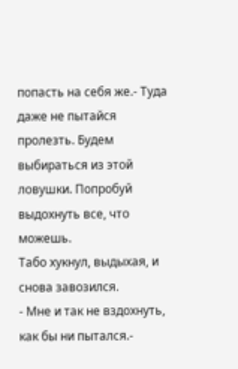попасть на себя же.- Туда даже не пытайся пролезть. Будем выбираться из этой ловушки. Попробуй выдохнуть все, что можешь.
Табо хукнул, выдыхая, и снова завозился.
- Мне и так не вздохнуть, как бы ни пытался.-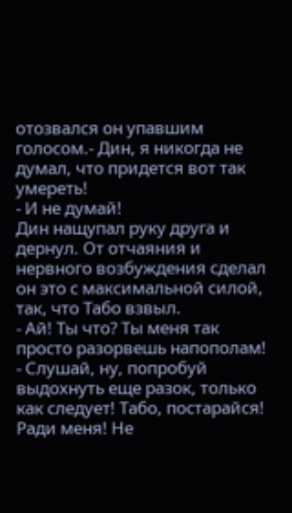отозвался он упавшим голосом.- Дин, я никогда не думал, что придется вот так умереть!
- И не думай!
Дин нащупал руку друга и дернул. От отчаяния и нервного возбуждения сделал он это с максимальной силой, так, что Табо взвыл.
- Ай! Ты что? Ты меня так просто разорвешь напополам!
- Слушай, ну, попробуй выдохнуть еще разок, только как следует! Табо, постарайся! Ради меня! Не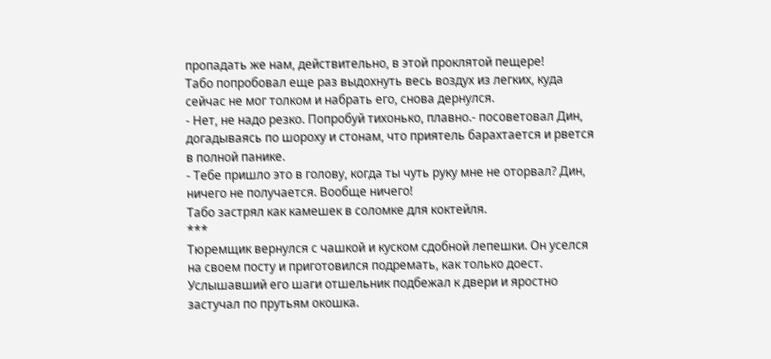пропадать же нам, действительно, в этой проклятой пещере!
Табо попробовал еще раз выдохнуть весь воздух из легких, куда сейчас не мог толком и набрать его, снова дернулся.
- Нет, не надо резко. Попробуй тихонько, плавно.- посоветовал Дин, догадываясь по шороху и стонам, что приятель барахтается и рвется в полной панике.
- Тебе пришло это в голову, когда ты чуть руку мне не оторвал? Дин, ничего не получается. Вообще ничего!
Табо застрял как камешек в соломке для коктейля.
***
Тюремщик вернулся с чашкой и куском сдобной лепешки. Он уселся на своем посту и приготовился подремать, как только доест. Услышавший его шаги отшельник подбежал к двери и яростно застучал по прутьям окошка.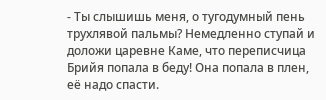- Ты слышишь меня, о тугодумный пень трухлявой пальмы? Немедленно ступай и доложи царевне Каме, что переписчица Брийя попала в беду! Она попала в плен, её надо спасти.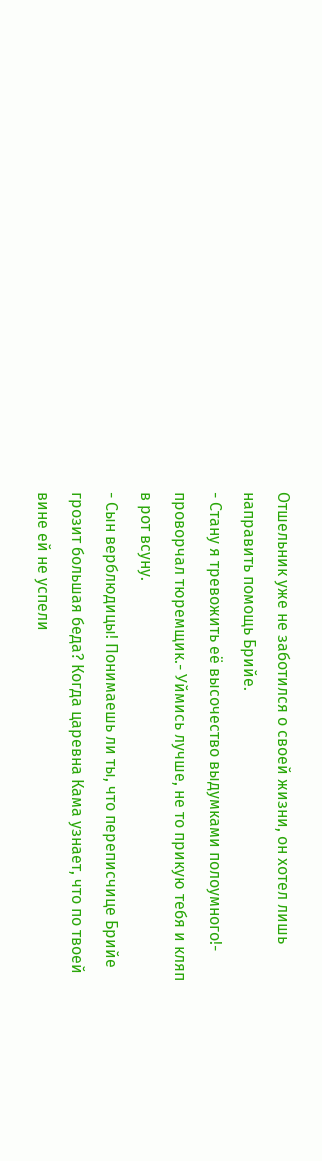Отшельник уже не заботился о своей жизни, он хотел лишь направить помощь Брийе.
- Стану я тревожить её высочество выдумками полоумного!- проворчал тюремщик.- Уймись лучше, не то прикую тебя и кляп в рот всуну.
- Сын верблюдицы! Понимаешь ли ты, что переписчице Брийе грозит большая беда? Когда царевна Кама узнает, что по твоей вине ей не успели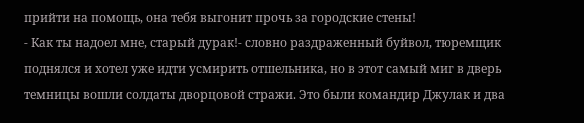прийти на помощь, она тебя выгонит прочь за городские стены!
- Как ты надоел мне, старый дурак!- словно раздраженный буйвол, тюремщик поднялся и хотел уже идти усмирить отшельника, но в этот самый миг в дверь темницы вошли солдаты дворцовой стражи. Это были командир Джулак и два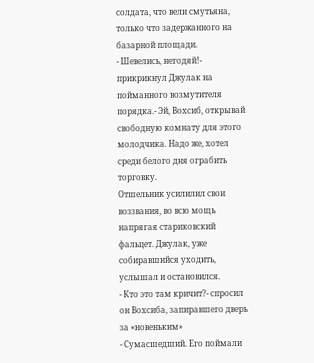солдата, что вели смутьяна, только что задержанного на базарной площади.
- Шевелись, негодяй!- прикрикнул Джулак на пойманного возмутителя порядка.- Эй, Вохсиб, открывай свободную комнату для этого молодчика. Надо же, хотел среди белого дня ограбить торговку.
Отшельник усилилил свои воззвания, во всю мощь напрягая стариковский фальцет. Джулак, уже собиравшийся уходить, услышал и остановился.
- Кто это там кричит?- спросил он Вохсиба, запиравшего дверь за «новеньким»
- Сумасшедший. Его поймали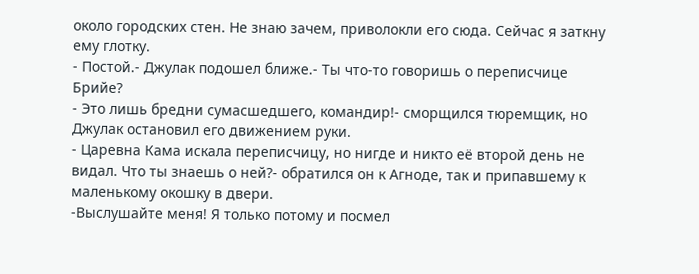около городских стен. Не знаю зачем, приволокли его сюда. Сейчас я заткну ему глотку.
- Постой.- Джулак подошел ближе.- Ты что-то говоришь о переписчице Брийе?
- Это лишь бредни сумасшедшего, командир!- сморщился тюремщик, но Джулак остановил его движением руки.
- Царевна Кама искала переписчицу, но нигде и никто её второй день не видал. Что ты знаешь о ней?- обратился он к Агноде, так и припавшему к маленькому окошку в двери.
-Выслушайте меня! Я только потому и посмел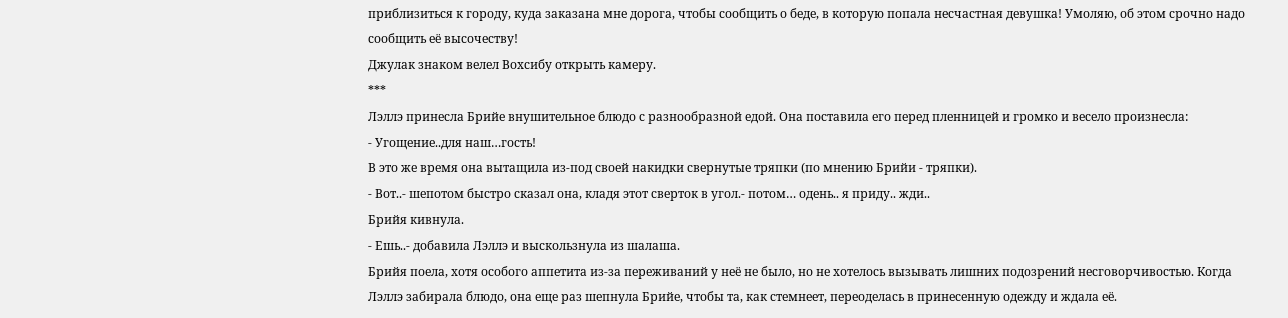приблизиться к городу, куда заказана мне дорога, чтобы сообщить о беде, в которую попала несчастная девушка! Умоляю, об этом срочно надо сообщить её высочеству!
Джулак знаком велел Вохсибу открыть камеру.
***
Лэллэ принесла Брийе внушительное блюдо с разнообразной едой. Она поставила его перед пленницей и громко и весело произнесла:
- Угощение..для наш…гость!
В это же время она вытащила из-под своей накидки свернутые тряпки (по мнению Брийи - тряпки).
- Вот..- шепотом быстро сказал она, кладя этот сверток в угол.- потом… одень.. я приду.. жди..
Брийя кивнула.
- Ешь..- добавила Лэллэ и выскользнула из шалаша.
Брийя поела, хотя особого аппетита из-за переживаний у неё не было, но не хотелось вызывать лишних подозрений несговорчивостью. Когда Лэллэ забирала блюдо, она еще раз шепнула Брийе, чтобы та, как стемнеет, переоделась в принесенную одежду и ждала её.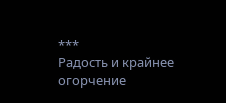***
Радость и крайнее огорчение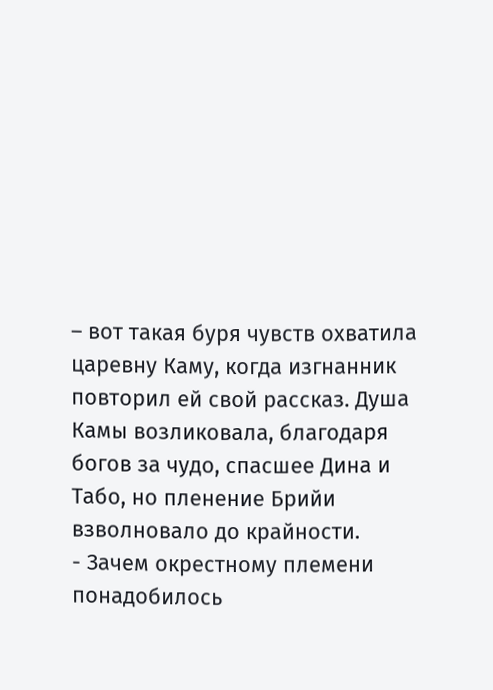– вот такая буря чувств охватила царевну Каму, когда изгнанник повторил ей свой рассказ. Душа Камы возликовала, благодаря богов за чудо, спасшее Дина и Табо, но пленение Брийи взволновало до крайности.
- Зачем окрестному племени понадобилось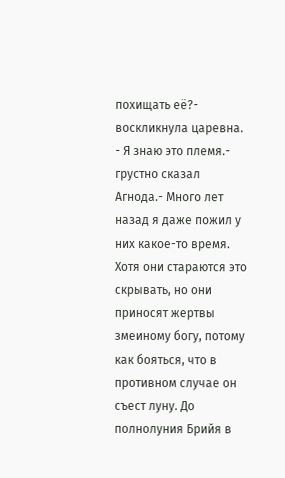похищать её?- воскликнула царевна.
- Я знаю это племя.- грустно сказал Агнода.- Много лет назад я даже пожил у них какое-то время. Хотя они стараются это скрывать, но они приносят жертвы змеиному богу, потому как бояться, что в противном случае он съест луну. До полнолуния Брийя в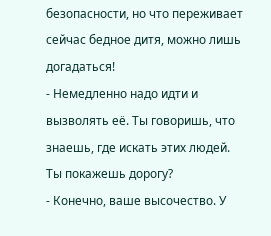безопасности, но что переживает сейчас бедное дитя, можно лишь догадаться!
- Немедленно надо идти и вызволять её. Ты говоришь, что знаешь, где искать этих людей. Ты покажешь дорогу?
- Конечно, ваше высочество. У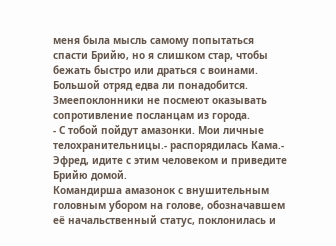меня была мысль самому попытаться спасти Брийю, но я слишком стар, чтобы бежать быстро или драться с воинами. Большой отряд едва ли понадобится. Змеепоклонники не посмеют оказывать сопротивление посланцам из города.
- С тобой пойдут амазонки. Мои личные телохранительницы.- распорядилась Кама.- Эфред, идите с этим человеком и приведите Брийю домой.
Командирша амазонок с внушительным головным убором на голове, обозначавшем её начальственный статус, поклонилась и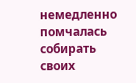немедленно помчалась собирать своих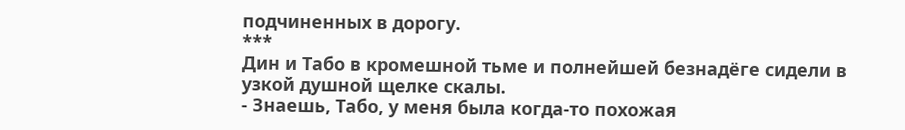подчиненных в дорогу.
***
Дин и Табо в кромешной тьме и полнейшей безнадёге сидели в узкой душной щелке скалы.
- Знаешь, Табо, у меня была когда-то похожая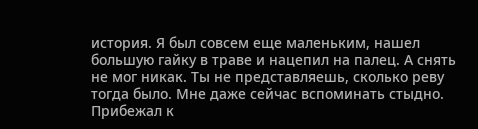история. Я был совсем еще маленьким, нашел большую гайку в траве и нацепил на палец. А снять не мог никак. Ты не представляешь, сколько реву тогда было. Мне даже сейчас вспоминать стыдно. Прибежал к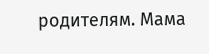родителям. Мама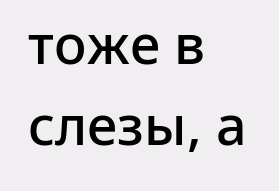тоже в слезы, а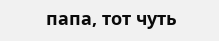папа, тот чуть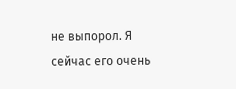не выпорол. Я сейчас его очень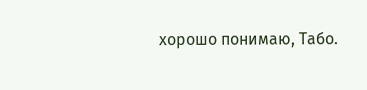хорошо понимаю, Табо.